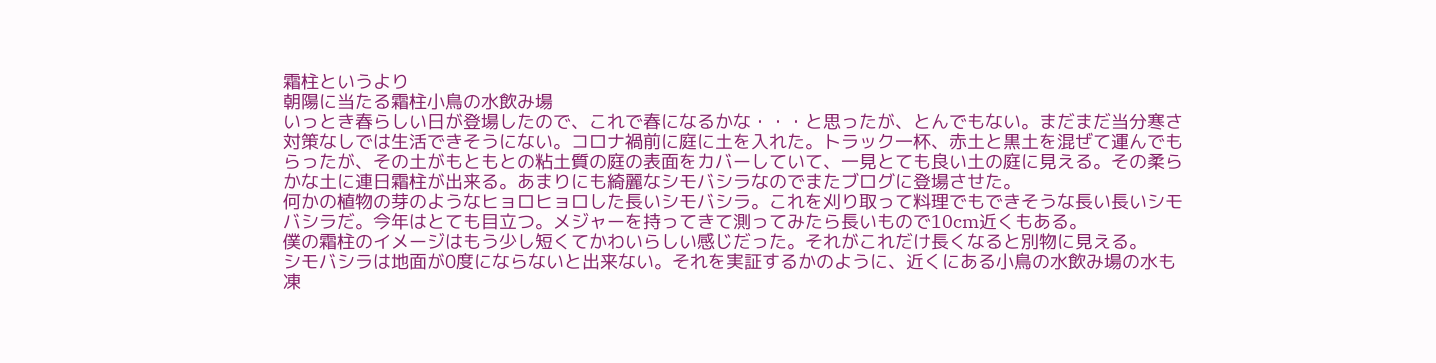霜柱というより
朝陽に当たる霜柱小鳥の水飲み場
いっとき春らしい日が登場したので、これで春になるかな・・・と思ったが、とんでもない。まだまだ当分寒さ対策なしでは生活できそうにない。コロナ禍前に庭に土を入れた。トラック一杯、赤土と黒土を混ぜて運んでもらったが、その土がもともとの粘土質の庭の表面をカバーしていて、一見とても良い土の庭に見える。その柔らかな土に連日霜柱が出来る。あまりにも綺麗なシモバシラなのでまたブログに登場させた。
何かの植物の芽のようなヒョロヒョロした長いシモバシラ。これを刈り取って料理でもできそうな長い長いシモバシラだ。今年はとても目立つ。メジャーを持ってきて測ってみたら長いもので10cm近くもある。
僕の霜柱のイメージはもう少し短くてかわいらしい感じだった。それがこれだけ長くなると別物に見える。
シモバシラは地面が0度にならないと出来ない。それを実証するかのように、近くにある小鳥の水飲み場の水も凍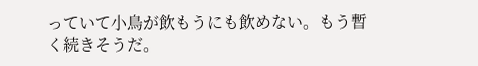っていて小鳥が飲もうにも飲めない。もう暫く続きそうだ。